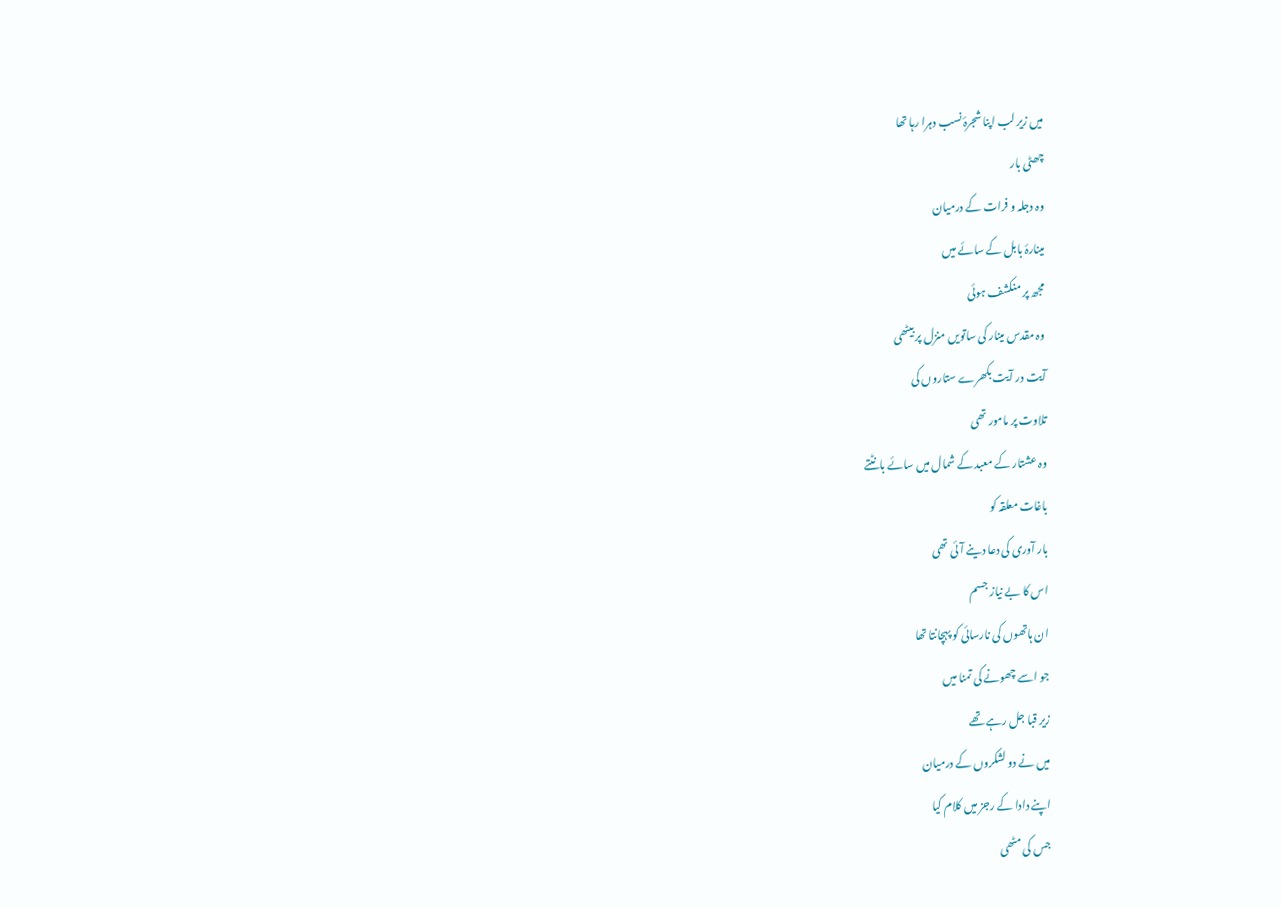میں زیر لب اپنا شجرۂ نسب دہرا رہا تھا
چھٹی بار
وہ دجلہ و فرات کے درمیان
مینارۂ بابل کے سائے میں
مجھ پر منکشف ہوئی
وہ مقدس مینار کی ساتویں منزل پر بیٹھی
آیت در آیت بکھرے ستاروں کی
تلاوت پر مامور تھی
وہ عشتار کے معبد کے شمال میں سائے بانٹتے
باغات معلقہ کو
بار آوری کی دعا دینے آئی تھی
اس کا بے نیاز جسم
ان ہاتھوں کی نارسائی کو پہچانتا تھا
جو اسے چھونے کی تمنا میں
زیر قبا جل رہے تھے
میں نے دو لشکروں کے درمیان
اپنے دادا کے رجز میں کلام کیا
جس کی مٹھی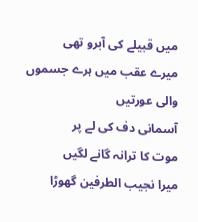میں قبیلے کی آبرو تھی
میرے عقب میں ہرے جسموں والی عورتیں
آسمانی دف کی لے پر
موت کا ترانہ گانے لگیں
میرا نجیب الطرفین گھوڑا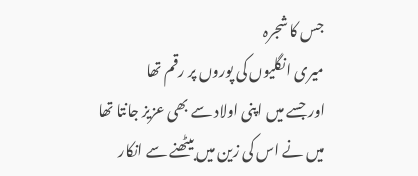جس کا شجرہ
میری انگلیوں کی پوروں پر رقم تھا
اور جسے میں اپنی اولاد سے بھی عزیز جانتا تھا
میں نے اس کی زین میں بیٹھنے سے انکار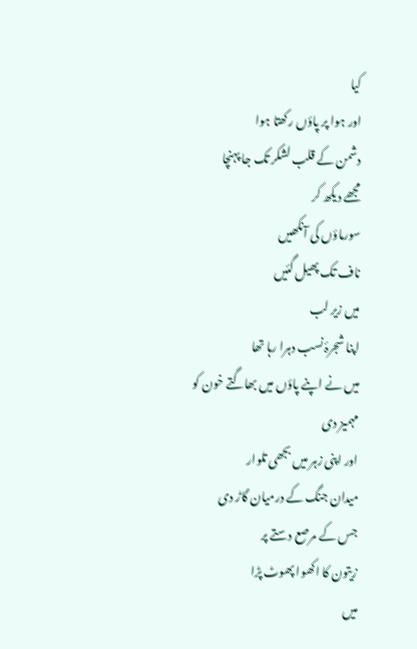کیا
اور ہوا پر پاؤں رکھتا ہوا
دشمن کے قلب لشکر تک جا پہنچا
مجھے دیکھ کر
سورماؤں کی آنکھیں
ناف تک پھیل گئیں
میں زیر لب
اپنا شجرۂ نسب دہرا رہا تھا
میں نے اپنے پاؤں میں بھاگتے خون کو
مہمیز دی
اور اپنی زہر میں بجھی تلوار
میدان جنگ کے درمیان گاڑ دی
جس کے مرصع دستے پر
زیتون کا اکھوا پھوٹ پڑا
میں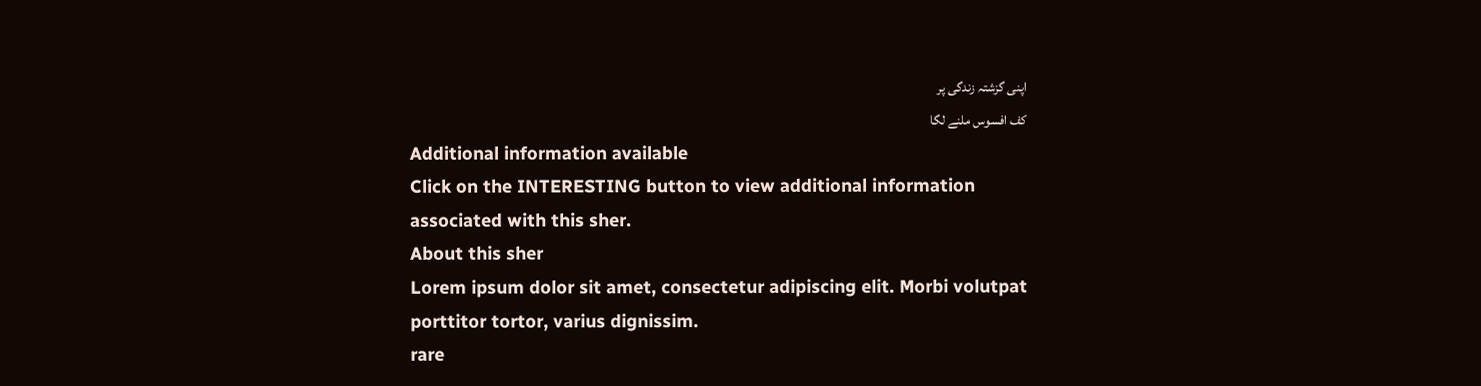اپنی گزشتہ زندگی پر
کف افسوس ملنے لگا
Additional information available
Click on the INTERESTING button to view additional information associated with this sher.
About this sher
Lorem ipsum dolor sit amet, consectetur adipiscing elit. Morbi volutpat porttitor tortor, varius dignissim.
rare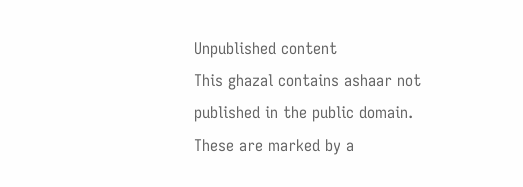Unpublished content
This ghazal contains ashaar not published in the public domain. These are marked by a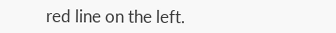red line on the left.